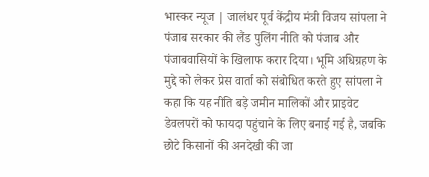भास्कर न्यूज | जालंधर पूर्व केंद्रीय मंत्री विजय सांपला ने पंजाब सरकार की लैंड पुलिंग नीति को पंजाब और पंजाबवासियों के खिलाफ करार दिया। भूमि अधिग्रहण के मुद्दे को लेकर प्रेस वार्ता को संबोधित करते हुए सांपला ने कहा कि यह नीति बड़े जमीन मालिकों और प्राइवेट डेवलपरों को फायदा पहुंचाने के लिए बनाई गई है, जबकि छोटे किसानों की अनदेखी की जा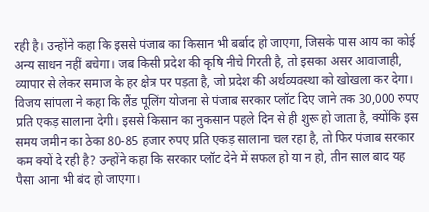रही है। उन्होंने कहा कि इससे पंजाब का किसान भी बर्बाद हो जाएगा, जिसके पास आय का कोई अन्य साधन नहीं बचेगा। जब किसी प्रदेश की कृषि नीचे गिरती है, तो इसका असर आवाजाही, व्यापार से लेकर समाज के हर क्षेत्र पर पड़ता है, जो प्रदेश की अर्थव्यवस्था को खोखला कर देगा। विजय सांपला ने कहा कि लैंड पूलिंग योजना से पंजाब सरकार प्लॉट दिए जाने तक 30,000 रुपए प्रति एकड़ सालाना देगी। इससे किसान का नुकसान पहले दिन से ही शुरू हो जाता है, क्योंकि इस समय जमीन का ठेका 80-85 हजार रुपए प्रति एकड़ सालाना चल रहा है, तो फिर पंजाब सरकार कम क्यों दे रही है? उन्होंने कहा कि सरकार प्लॉट देने में सफल हो या न हो, तीन साल बाद यह पैसा आना भी बंद हो जाएगा।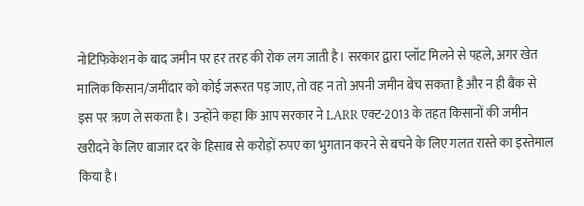नोटिफिकेशन के बाद जमीन पर हर तरह की रोक लग जाती है। सरकार द्वारा प्लॉट मिलने से पहले, अगर खेत मालिक किसान/जमींदार को कोई जरूरत पड़ जाए, तो वह न तो अपनी जमीन बेच सकता है और न ही बैंक से इस पर ऋण ले सकता है। उन्होंने कहा कि आप सरकार ने LARR एक्ट-2013 के तहत किसानों की जमीन खरीदने के लिए बाजार दर के हिसाब से करोड़ों रुपए का भुगतान करने से बचने के लिए गलत रास्ते का इस्तेमाल किया है।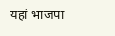यहां भाजपा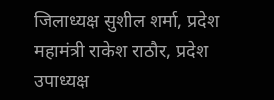जिलाध्यक्ष सुशील शर्मा, प्रदेश महामंत्री राकेश राठौर, प्रदेश उपाध्यक्ष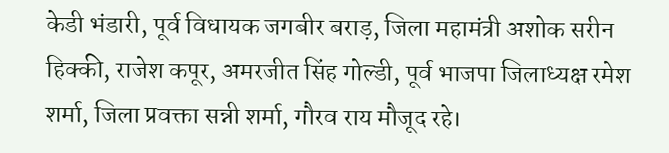केडी भंडारी, पूर्व विधायक जगबीर बराड़, जिला महामंत्री अशोक सरीन हिक्की, राजेश कपूर, अमरजीत सिंह गोल्डी, पूर्व भाजपा जिलाध्यक्ष रमेश शर्मा, जिला प्रवक्ता सन्नी शर्मा, गौरव राय मौजूद रहे।